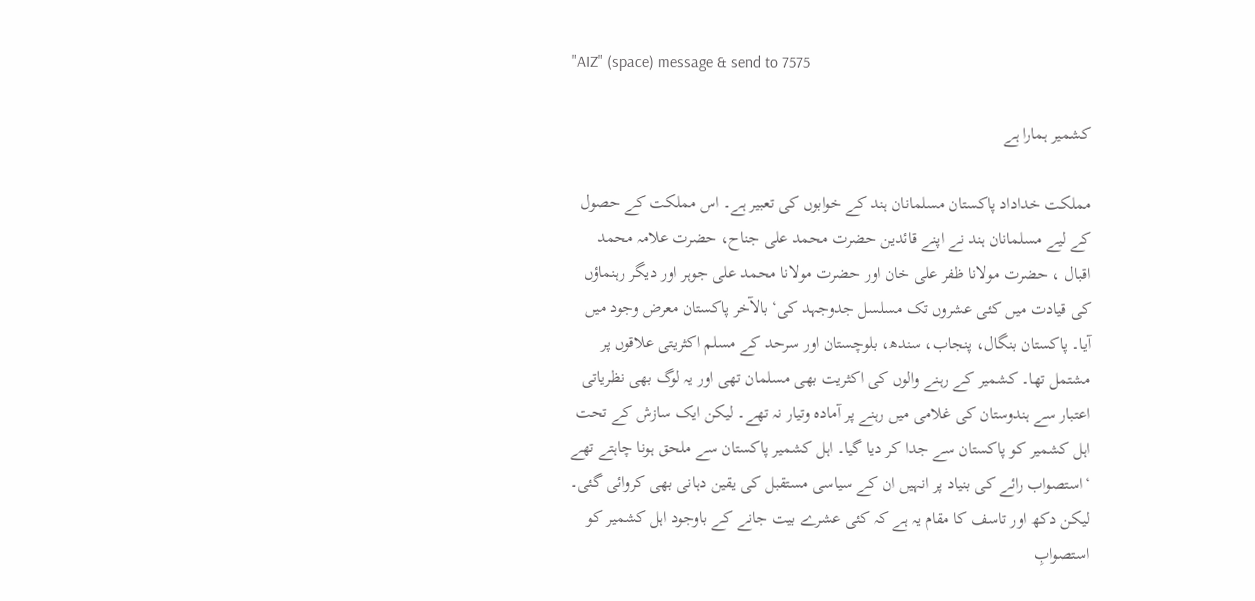"AIZ" (space) message & send to 7575

کشمیر ہمارا ہے

مملکت خداداد پاکستان مسلمانان ہند کے خوابوں کی تعبیر ہے۔ اس مملکت کے حصول کے لیے مسلمانان ہند نے اپنے قائدین حضرت محمد علی جناح، حضرت علامہ محمد اقبال ، حضرت مولانا ظفر علی خان اور حضرت مولانا محمد علی جوہر اور دیگر رہنماؤں کی قیادت میں کئی عشروں تک مسلسل جدوجہد کی‘ بالآخر پاکستان معرض وجود میں آیا۔ پاکستان بنگال، پنجاب، سندھ، بلوچستان اور سرحد کے مسلم اکثریتی علاقوں پر مشتمل تھا۔ کشمیر کے رہنے والوں کی اکثریت بھی مسلمان تھی اور یہ لوگ بھی نظریاتی اعتبار سے ہندوستان کی غلامی میں رہنے پر آمادہ وتیار نہ تھے۔ لیکن ایک سازش کے تحت اہل کشمیر کو پاکستان سے جدا کر دیا گیا۔ اہل کشمیر پاکستان سے ملحق ہونا چاہتے تھے ‘استصواب رائے کی بنیاد پر انہیں ان کے سیاسی مستقبل کی یقین دہانی بھی کروائی گئی۔ لیکن دکھ اور تاسف کا مقام یہ ہے کہ کئی عشرے بیت جانے کے باوجود اہل کشمیر کو استصوابِ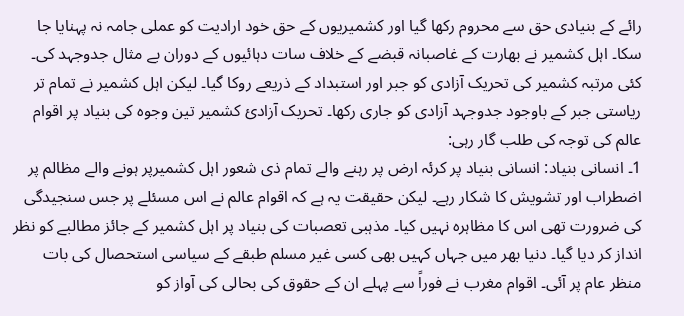رائے کے بنیادی حق سے محروم رکھا گیا اور کشمیریوں کے حق خود ارادیت کو عملی جامہ نہ پہنایا جا سکا۔ اہل کشمیر نے بھارت کے غاصبانہ قبضے کے خلاف سات دہائیوں کے دوران بے مثال جدوجہد کی۔ کئی مرتبہ کشمیر کی تحریک آزادی کو جبر اور استبداد کے ذریعے روکا گیا۔ لیکن اہل کشمیر نے تمام تر ریاستی جبر کے باوجود جدوجہد آزادی کو جاری رکھا۔ تحریک آزادیٔ کشمیر تین وجوہ کی بنیاد پر اقوام عالم کی توجہ کی طلب گار رہی:
1۔ انسانی بنیاد: انسانی بنیاد پر کرئہ ارض پر رہنے والے تمام ذی شعور اہل کشمیرپر ہونے والے مظالم پر اضطراب اور تشویش کا شکار رہے۔ لیکن حقیقت یہ ہے کہ اقوام عالم نے اس مسئلے پر جس سنجیدگی کی ضرورت تھی اس کا مظاہرہ نہیں کیا۔ مذہبی تعصبات کی بنیاد پر اہل کشمیر کے جائز مطالبے کو نظر انداز کر دیا گیا۔ دنیا بھر میں جہاں کہیں بھی کسی غیر مسلم طبقے کے سیاسی استحصال کی بات منظر عام پر آئی۔ اقوام مغرب نے فوراً سے پہلے ان کے حقوق کی بحالی کی آواز کو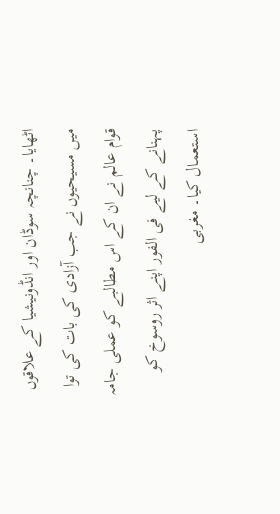اٹھایا۔ چنانچہ سوڈان اور انڈونیشیا کے علاقوں میں مسیحیوں نے جب آزادی کی بات کی توا قوام عالم نے ان کے اس مطالبے کو عملی جامہ پہنانے کے لیے فی الفور اپنے اثر روسوخ کو استعمال کیا۔ مغربی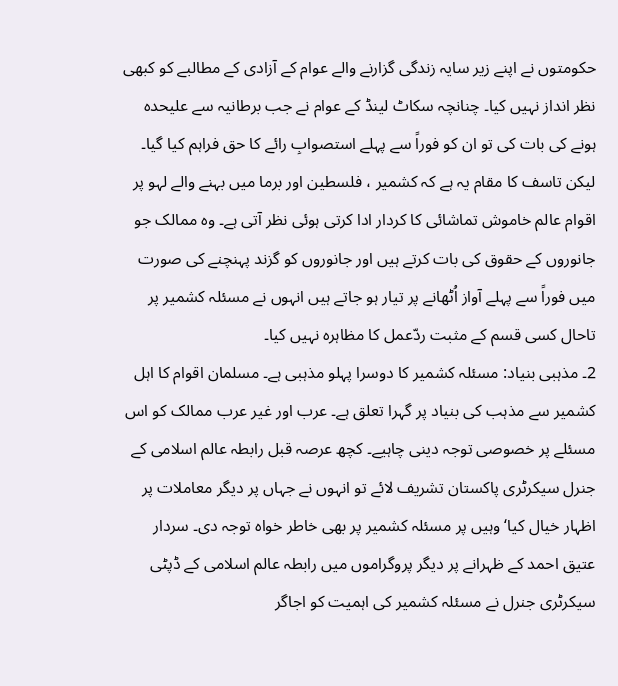حکومتوں نے اپنے زیر سایہ زندگی گزارنے والے عوام کے آزادی کے مطالبے کو کبھی نظر انداز نہیں کیا۔ چنانچہ سکاٹ لینڈ کے عوام نے جب برطانیہ سے علیحدہ ہونے کی بات کی تو ان کو فوراً سے پہلے استصوابِ رائے کا حق فراہم کیا گیا۔ لیکن تاسف کا مقام یہ ہے کہ کشمیر ، فلسطین اور برما میں بہنے والے لہو پر اقوام عالم خاموش تماشائی کا کردار ادا کرتی ہوئی نظر آتی ہے۔ وہ ممالک جو جانوروں کے حقوق کی بات کرتے ہیں اور جانوروں کو گزند پہنچنے کی صورت میں فوراً سے پہلے آواز اُٹھانے پر تیار ہو جاتے ہیں انہوں نے مسئلہ کشمیر پر تاحال کسی قسم کے مثبت ردّعمل کا مظاہرہ نہیں کیا۔
2۔ مذہبی بنیاد: مسئلہ کشمیر کا دوسرا پہلو مذہبی ہے۔ مسلمان اقوام کا اہل کشمیر سے مذہب کی بنیاد پر گہرا تعلق ہے۔ عرب اور غیر عرب ممالک کو اس مسئلے پر خصوصی توجہ دینی چاہیے۔ کچھ عرصہ قبل رابطہ عالم اسلامی کے جنرل سیکرٹری پاکستان تشریف لائے تو انہوں نے جہاں پر دیگر معاملات پر اظہار خیال کیا‘ وہیں پر مسئلہ کشمیر پر بھی خاطر خواہ توجہ دی۔ سردار عتیق احمد کے ظہرانے پر دیگر پروگراموں میں رابطہ عالم اسلامی کے ڈپٹی سیکرٹری جنرل نے مسئلہ کشمیر کی اہمیت کو اجاگر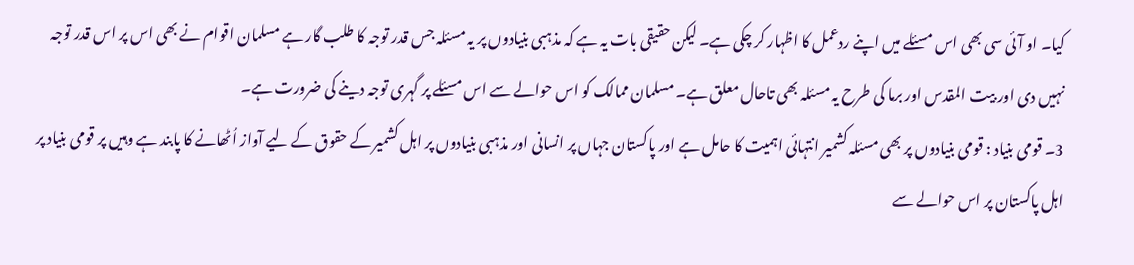کیا۔ او آئی سی بھی اس مسئلے میں اپنے ردعمل کا اظہار کر چکی ہے۔ لیکن حقیقی بات یہ ہے کہ مذہبی بنیادوں پر یہ مسئلہ جس قدر توجہ کا طلب گار ہے مسلمان اقوام نے بھی اس پر اس قدر توجہ نہیں دی اور بیت المقدس اور برما کی طرح یہ مسئلہ بھی تاحال معلق ہے۔ مسلمان ممالک کو اس حوالے سے اس مسئلے پر گہری توجہ دینے کی ضرورت ہے۔
3۔ قومی بنیاد : قومی بنیادوں پر بھی مسئلہ کشمیر انتہائی اہمیت کا حامل ہے اور پاکستان جہاں پر انسانی اور مذہبی بنیادوں پر اہل کشمیر کے حقوق کے لیے آواز اُٹھانے کا پابند ہے وہیں پر قومی بنیاد پر اہل پاکستان پر اس حوالے سے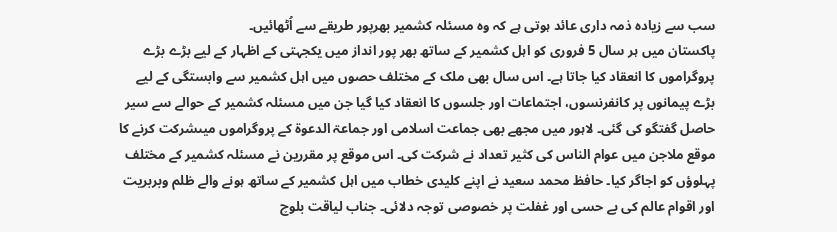سب سے زیادہ ذمہ داری عائد ہوتی ہے کہ وہ مسئلہ کشمیر بھرپور طریقے سے اُٹھائیں۔
پاکستان میں ہر سال 5 فروری کو اہل کشمیر کے ساتھ بھر پور انداز میں یکجہتی کے اظہار کے لیے بڑے بڑے پروگراموں کا انعقاد کیا جاتا ہے۔ اس سال بھی ملک کے مختلف حصوں میں اہل کشمیر سے وابستگی کے لیے بڑے پیمانوں پر کانفرنسوں، اجتماعات اور جلسوں کا انعقاد کیا گیا جن میں مسئلہ کشمیر کے حوالے سے سیر حاصل گفتگو کی گئی۔ لاہور میں مجھے بھی جماعت اسلامی اور جماعۃ الدعوۃ کے پروگراموں میںشرکت کرنے کا موقع ملاجن میں عوام الناس کی کثیر تعداد نے شرکت کی۔ اس موقع پر مقررین نے مسئلہ کشمیر کے مختلف پہلوؤں کو اجاگر کیا۔ حافظ محمد سعید نے اپنے کلیدی خطاب میں اہل کشمیر کے ساتھ ہونے والے ظلم وبربریت اور اقوام عالم کی بے حسی اور غفلت پر خصوصی توجہ دلائی۔ جناب لیاقت بلوچ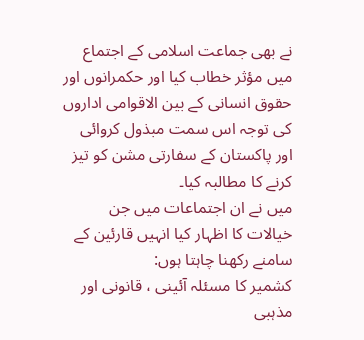نے بھی جماعت اسلامی کے اجتماع میں مؤثر خطاب کیا اور حکمرانوں اور حقوق انسانی کے بین الاقوامی اداروں کی توجہ اس سمت مبذول کروائی اور پاکستان کے سفارتی مشن کو تیز کرنے کا مطالبہ کیا۔
میں نے ان اجتماعات میں جن خیالات کا اظہار کیا انہیں قارئین کے سامنے رکھنا چاہتا ہوں:
کشمیر کا مسئلہ آئینی ، قانونی اور مذہبی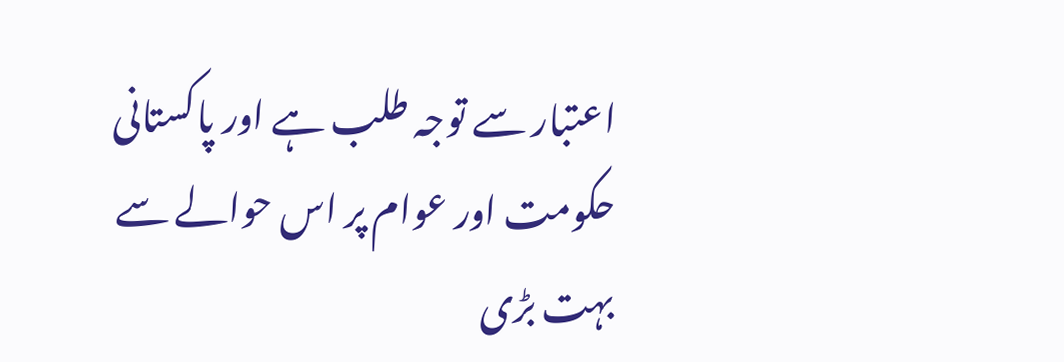اعتبار سے توجہ طلب ہے اور پاکستانی حکومت اور عوام پر اس حوالے سے بہت بڑی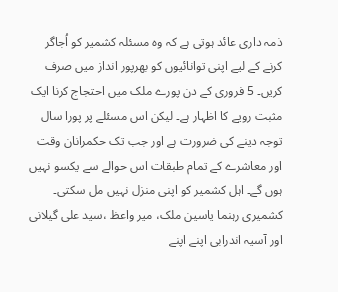ذمہ داری عائد ہوتی ہے کہ وہ مسئلہ کشمیر کو اُجاگر کرنے کے لیے اپنی توانائیوں کو بھرپور انداز میں صرف کریں۔ 5 فروری کے دن پورے ملک میں احتجاج کرنا ایک مثبت رویے کا اظہار ہے۔ لیکن اس مسئلے پر پورا سال توجہ دینے کی ضرورت ہے اور جب تک حکمرانان وقت اور معاشرے کے تمام طبقات اس حوالے سے یکسو نہیں ہوں گے۔ اہل کشمیر کو اپنی منزل نہیں مل سکتی۔ کشمیری رہنما یاسین ملک، میر واعظ ،سید علی گیلانی اور آسیہ اندرابی اپنے اپنے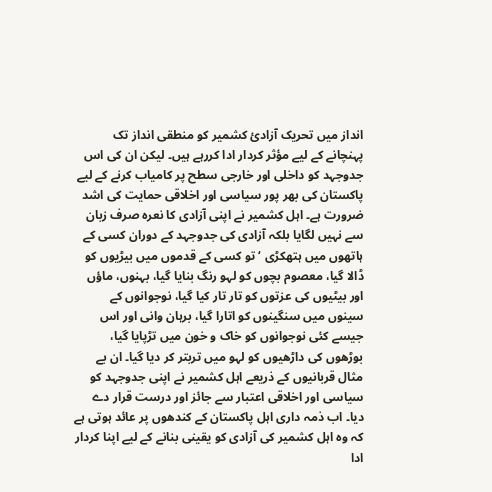انداز میں تحریک آزادیٔ کشمیر کو منطقی انداز تک پہنچانے کے لیے مؤثر کردار ادا کررہے ہیں۔ لیکن ان کی اس جدوجہد کو داخلی اور خارجی سطح پر کامیاب کرنے کے لیے پاکستان کی بھر پور سیاسی اور اخلاقی حمایت کی اشد ضرورت ہے۔ اہل کشمیر نے اپنی آزادی کا نعرہ صرف زبان سے نہیں لگایا بلکہ آزادی کی جدوجہد کے دوران کسی کے ہاتھوں میں ہتھکڑی ‘تو کسی کے قدموں میں بیڑیوں کو ڈالا گیا، معصوم بچوں کو لہو رنگ بنایا گیا، بہنوں، ماؤں اور بیٹیوں کی عزتوں کو تار تار کیا گیا، نوجوانوں کے سینوں میں سنگینوں کو اتارا گیا، برہان وانی اور اس جیسے کئی نوجوانوں کو خاک و خون میں تڑپایا گیا، بوڑھوں کی داڑھیوں کو لہو میں تربتر کر دیا گیا۔ ان بے مثال قربانیوں کے ذریعے اہل کشمیر نے اپنی جدوجہد کو سیاسی اور اخلاقی اعتبار سے جائز اور درست قرار دے دیا۔ اب ذمہ داری اہل پاکستان کے کندھوں پر عائد ہوتی ہے کہ وہ اہل کشمیر کی آزادی کو یقینی بنانے کے لیے اپنا کردار ادا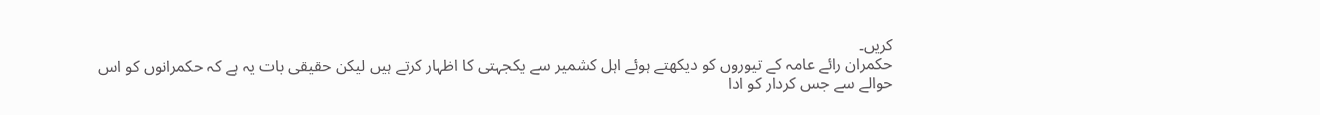کریں۔
حکمران رائے عامہ کے تیوروں کو دیکھتے ہوئے اہل کشمیر سے یکجہتی کا اظہار کرتے ہیں لیکن حقیقی بات یہ ہے کہ حکمرانوں کو اس حوالے سے جس کردار کو ادا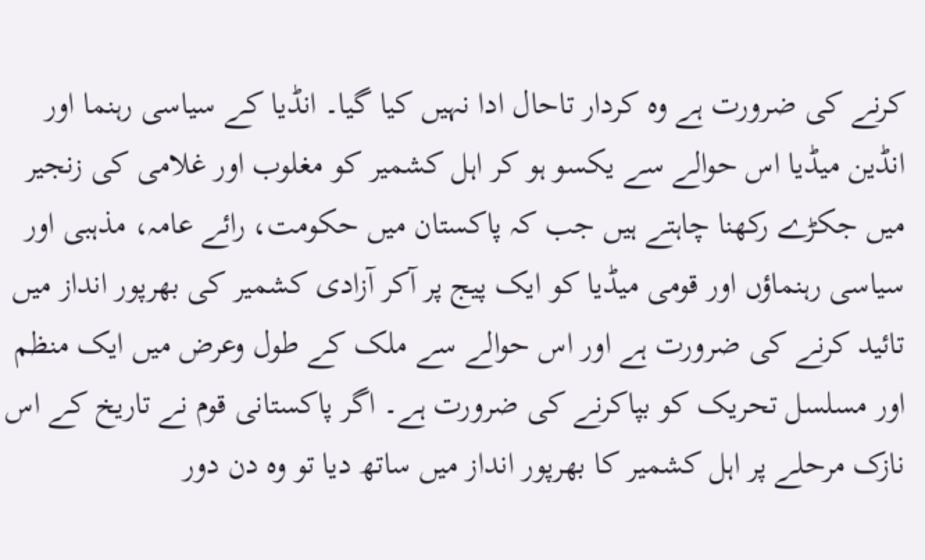کرنے کی ضرورت ہے وہ کردار تاحال ادا نہیں کیا گیا۔ انڈیا کے سیاسی رہنما اور انڈین میڈیا اس حوالے سے یکسو ہو کر اہل کشمیر کو مغلوب اور غلامی کی زنجیر میں جکڑے رکھنا چاہتے ہیں جب کہ پاکستان میں حکومت، رائے عامہ، مذہبی اور سیاسی رہنماؤں اور قومی میڈیا کو ایک پیج پر آکر آزادی کشمیر کی بھرپور انداز میں تائید کرنے کی ضرورت ہے اور اس حوالے سے ملک کے طول وعرض میں ایک منظم اور مسلسل تحریک کو بپاکرنے کی ضرورت ہے۔ اگر پاکستانی قوم نے تاریخ کے اس نازک مرحلے پر اہل کشمیر کا بھرپور انداز میں ساتھ دیا تو وہ دن دور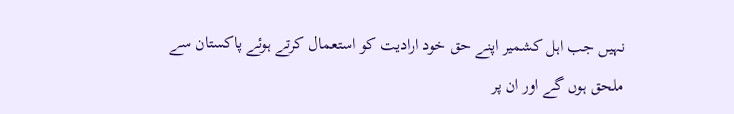نہیں جب اہل کشمیر اپنے حق خود ارادیت کو استعمال کرتے ہوئے پاکستان سے ملحق ہوں گے اور ان پر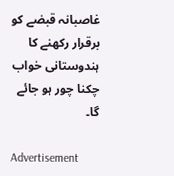غاصبانہ قبضے کو برقرار رکھنے کا ہندوستانی خواب چکنا چور ہو جائے گا۔

Advertisement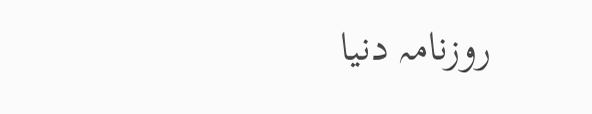روزنامہ دنیا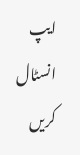ایپ انسٹال کریں